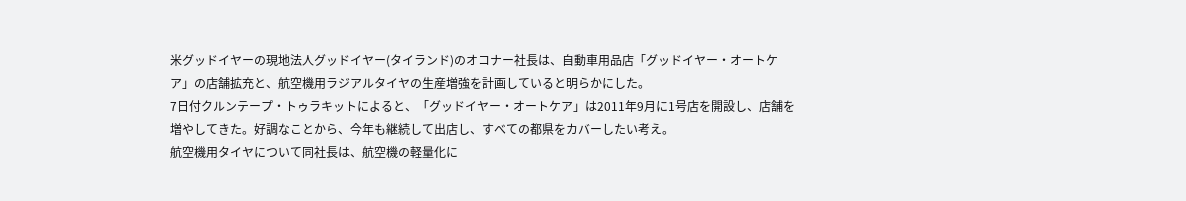米グッドイヤーの現地法人グッドイヤー(タイランド)のオコナー社長は、自動車用品店「グッドイヤー・オートケア」の店舗拡充と、航空機用ラジアルタイヤの生産増強を計画していると明らかにした。
7日付クルンテープ・トゥラキットによると、「グッドイヤー・オートケア」は2011年9月に1号店を開設し、店舗を増やしてきた。好調なことから、今年も継続して出店し、すべての都県をカバーしたい考え。
航空機用タイヤについて同社長は、航空機の軽量化に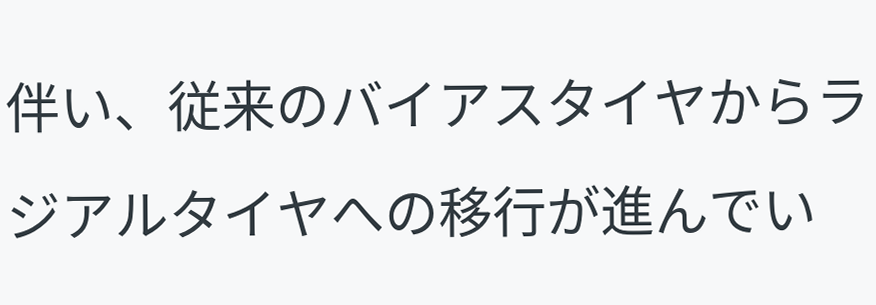伴い、従来のバイアスタイヤからラジアルタイヤへの移行が進んでい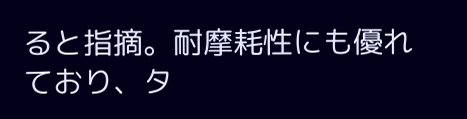ると指摘。耐摩耗性にも優れており、タ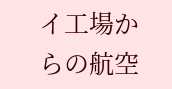イ工場からの航空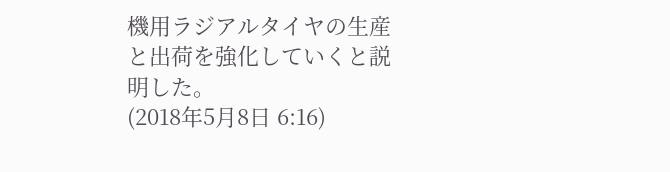機用ラジアルタイヤの生産と出荷を強化していくと説明した。
(2018年5月8日 6:16)